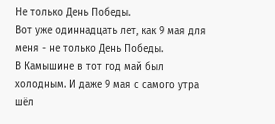Не только День Победы.
Вот уже одиннадцать лет, как 9 мая для меня - не только День Победы.
В Камышине в тот год май был холодным. И даже 9 мая с самого утра шёл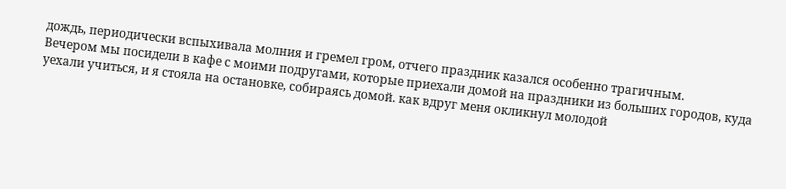дождь, периодически вспыхивала молния и гремел гром, отчего праздник казался особенно трагичным.
Вечером мы посидели в кафе с моими подругами, которые приехали домой на праздники из больших городов, куда уехали учиться, и я стояла на остановке, собираясь домой. как вдруг меня окликнул молодой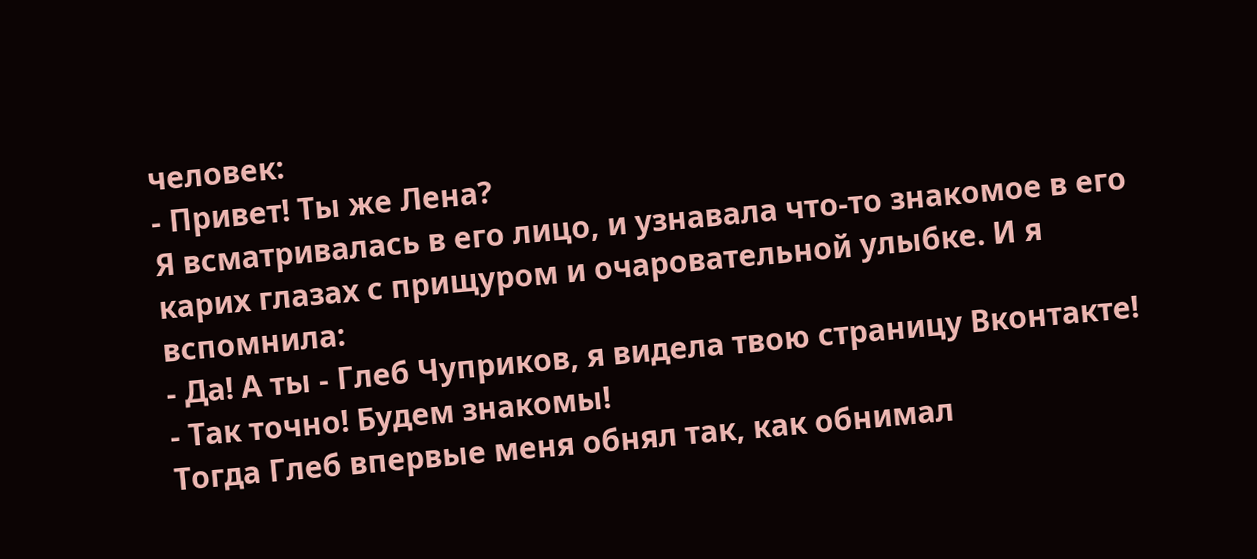человек:
- Привет! Ты же Лена?
Я всматривалась в его лицо, и узнавала что-то знакомое в его карих глазах с прищуром и очаровательной улыбке. И я вспомнила:
- Да! А ты - Глеб Чуприков, я видела твою страницу Вконтакте!
- Так точно! Будем знакомы!
Тогда Глеб впервые меня обнял так, как обнимал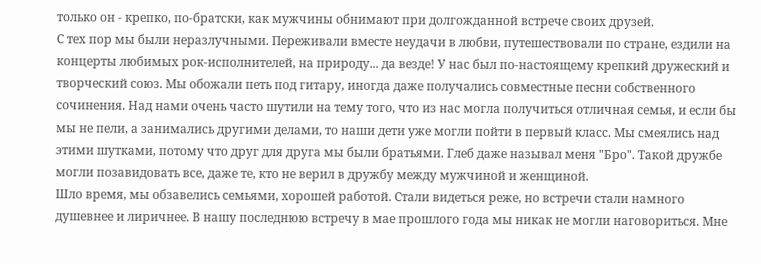только он - крепко, по-братски, как мужчины обнимают при долгожданной встрече своих друзей.
С тех пор мы были неразлучными. Переживали вместе неудачи в любви, путешествовали по стране, ездили на концерты любимых рок-исполнителей, на природу... да везде! У нас был по-настоящему крепкий дружеский и творческий союз. Мы обожали петь под гитару, иногда даже получались совместные песни собственного сочинения. Над нами очень часто шутили на тему того, что из нас могла получиться отличная семья, и если бы мы не пели, а занимались другими делами, то наши дети уже могли пойти в первый класс. Мы смеялись над этими шутками, потому что друг для друга мы были братьями. Глеб даже называл меня "Бро". Такой дружбе могли позавидовать все, даже те, кто не верил в дружбу между мужчиной и женщиной.
Шло время, мы обзавелись семьями, хорошей работой. Стали видеться реже, но встречи стали намного душевнее и лиричнее. В нашу последнюю встречу в мае прошлого года мы никак не могли наговориться. Мне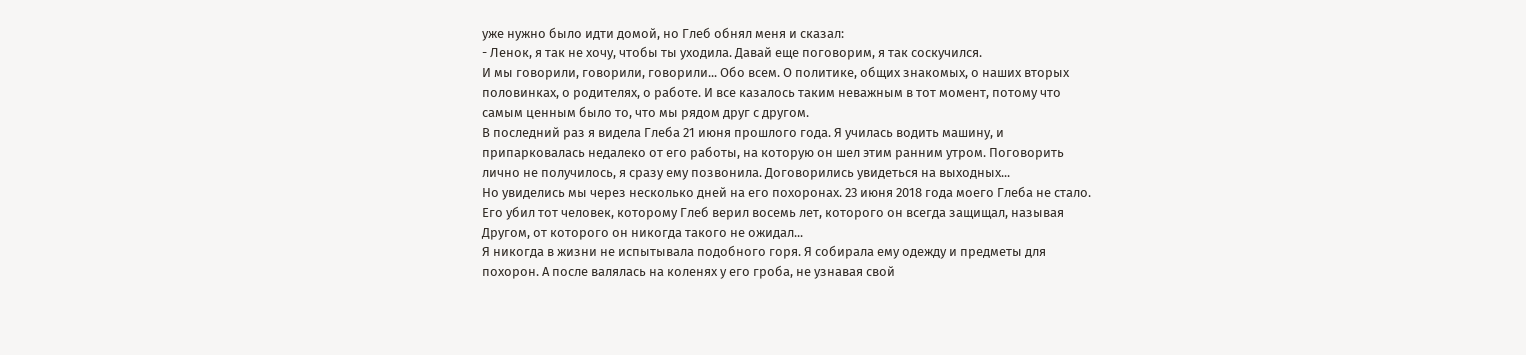уже нужно было идти домой, но Глеб обнял меня и сказал:
- Ленок, я так не хочу, чтобы ты уходила. Давай еще поговорим, я так соскучился.
И мы говорили, говорили, говорили... Обо всем. О политике, общих знакомых, о наших вторых половинках, о родителях, о работе. И все казалось таким неважным в тот момент, потому что самым ценным было то, что мы рядом друг с другом.
В последний раз я видела Глеба 21 июня прошлого года. Я училась водить машину, и припарковалась недалеко от его работы, на которую он шел этим ранним утром. Поговорить лично не получилось, я сразу ему позвонила. Договорились увидеться на выходных...
Но увиделись мы через несколько дней на его похоронах. 23 июня 2018 года моего Глеба не стало. Его убил тот человек, которому Глеб верил восемь лет, которого он всегда защищал, называя Другом, от которого он никогда такого не ожидал...
Я никогда в жизни не испытывала подобного горя. Я собирала ему одежду и предметы для похорон. А после валялась на коленях у его гроба, не узнавая свой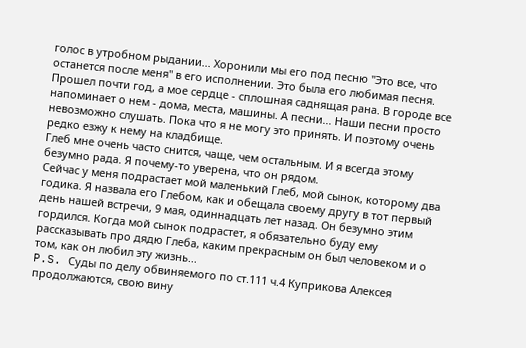голос в утробном рыдании... Хоронили мы его под песню "Это все, что останется после меня" в его исполнении. Это была его любимая песня.
Прошел почти год, а мое сердце - сплошная саднящая рана. В городе все напоминает о нем - дома, места, машины. А песни... Наши песни просто невозможно слушать. Пока что я не могу это принять. И поэтому очень редко езжу к нему на кладбище.
Глеб мне очень часто снится, чаще, чем остальным. И я всегда этому безумно рада. Я почему-то уверена, что он рядом.
Сейчас у меня подрастает мой маленький Глеб, мой сынок, которому два годика. Я назвала его Глебом, как и обещала своему другу в тот первый день нашей встречи, 9 мая, одиннадцать лет назад. Он безумно этим гордился. Когда мой сынок подрастет, я обязательно буду ему рассказывать про дядю Глеба, каким прекрасным он был человеком и о том, как он любил эту жизнь...
P.S. Суды по делу обвиняемого по ст.111 ч.4 Куприкова Алексея продолжаются, свою вину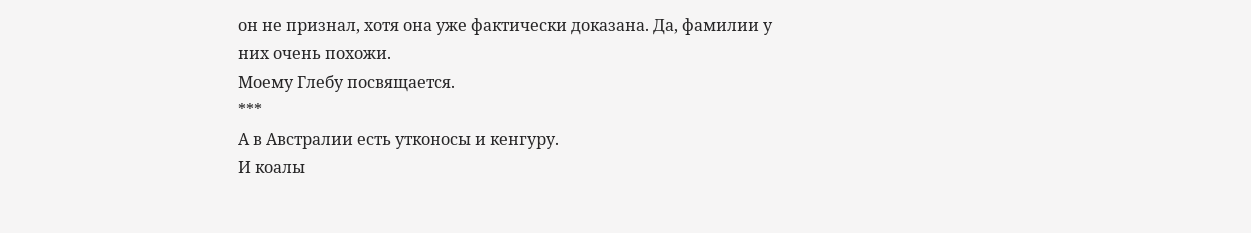он не признал, хотя она уже фактически доказана. Да, фамилии у них очень похожи.
Моему Глебу посвящается.
***
А в Австралии есть утконосы и кенгуру.
И коалы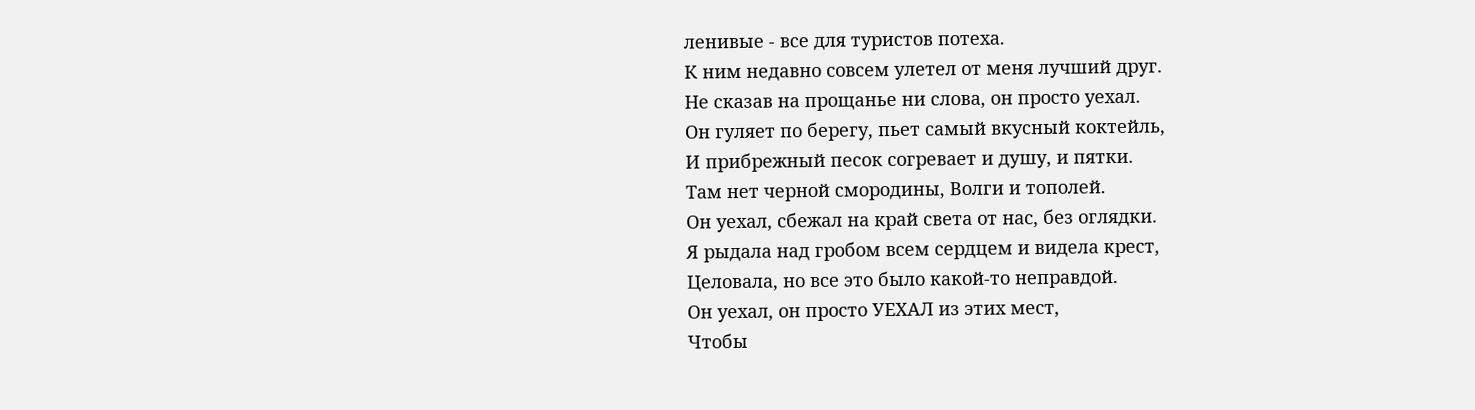ленивые - все для туристов потеха.
К ним недавно совсем улетел от меня лучший друг.
Не сказав на прощанье ни слова, он просто уехал.
Он гуляет по берегу, пьет самый вкусный коктейль,
И прибрежный песок согревает и душу, и пятки.
Там нет черной смородины, Волги и тополей.
Он уехал, сбежал на край света от нас, без оглядки.
Я рыдала над гробом всем сердцем и видела крест,
Целовала, но все это было какой-то неправдой.
Он уехал, он просто УЕХАЛ из этих мест,
Чтобы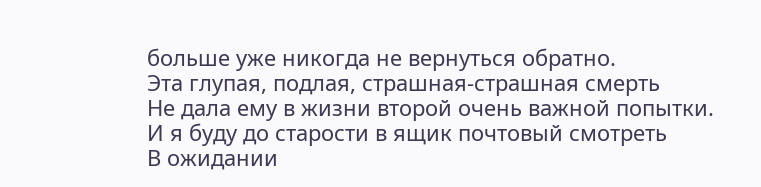больше уже никогда не вернуться обратно.
Эта глупая, подлая, страшная-страшная смерть
Не дала ему в жизни второй очень важной попытки.
И я буду до старости в ящик почтовый смотреть
В ожидании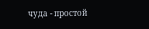чуда - простой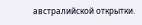австралийской открытки.